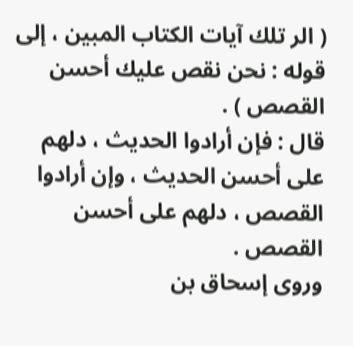( الر تلك آيات الكتاب المبين ، إلى قوله : نحن نقص عليك أحسن القصص ) .
قال : فإن أرادوا الحديث ، دلهم على أحسن الحديث ، وإن أرادوا
القصص ، دلهم على أحسن القصص .
وروى إسحاق بن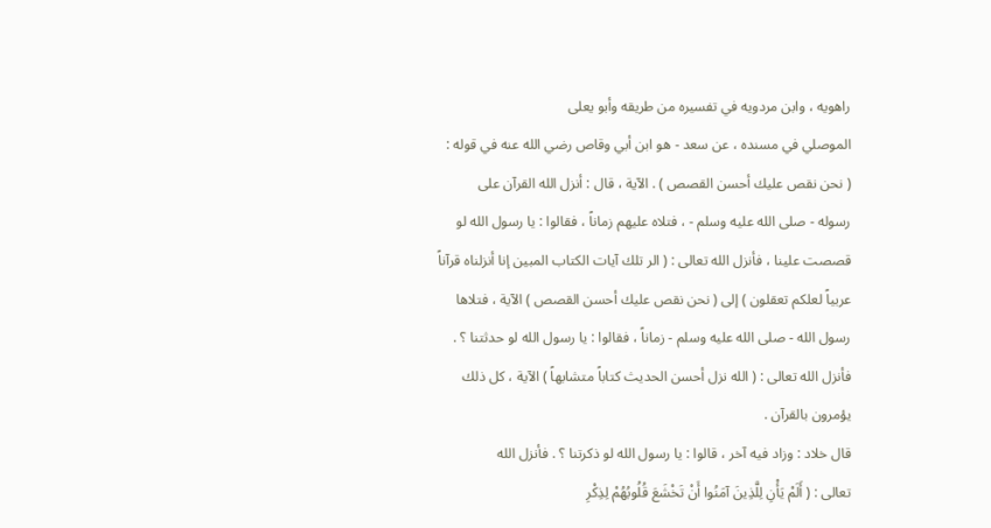راهويه ، وابن مردويه في تفسيره من طريقه وأبو يعلى
الموصلي في مسنده ، عن سعد - هو ابن أبي وقاص رضي الله عنه في قوله :
( نحن نقص عليك أحسن القصص ) . الآية ، قال : أنزل الله القرآن على
رسوله - صلى الله عليه وسلم - ، فتلاه عليهم زماناً ، فقالوا : يا رسول الله لو قصصت علينا ، فأنزل الله تعالى : ( الر تلك آيات الكتاب المبين إنا أنزلناه قرآناً عربياً لعلكم تعقلون ) إلى ( نحن نقص عليك أحسن القصص ) الآية ، فتلاها رسول الله - صلى الله عليه وسلم - زماناً ، فقالوا : يا رسول الله لو حدثتنا ؟ . فأنزل الله تعالى : ( الله نزل أحسن الحديث كتاباً متشابهاً ) الآية ، كل ذلك يؤمرون بالقرآن .
قال خلاد : وزاد فيه آخر ، قالوا : يا رسول الله لو ذكرتنا ؟ . فأنزل الله
تعالى : ( أَلَمْ يَأْنِ لِلَّذِينَ آمَنُوا أَنْ تَخْشَعَ قُلُوبُهُمْ لِذِكْرِ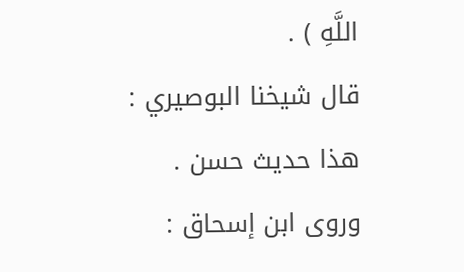اللَّهِ ) .
قال شيخنا البوصيري : هذا حديث حسن .
وروى ابن إسحاق :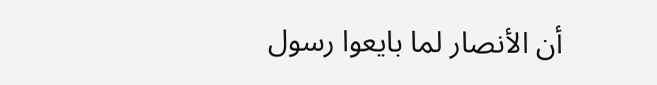أن الأنصار لما بايعوا رسول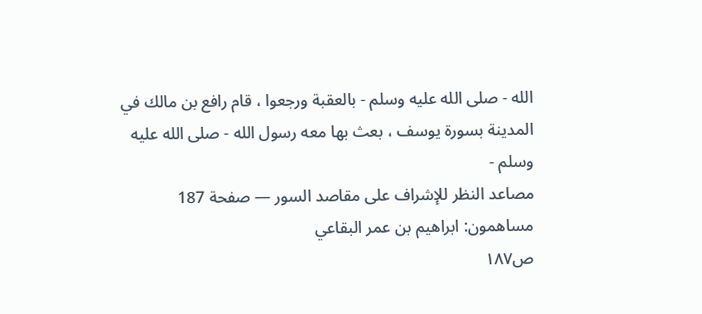الله - صلى الله عليه وسلم - بالعقبة ورجعوا ، قام رافع بن مالك في المدينة بسورة يوسف ، بعث بها معه رسول الله - صلى الله عليه وسلم -
مصاعد النظر للإشراف على مقاصد السور — صفحة 187
مساهمون: ابراهيم بن عمر البقاعي
ص١٨٧